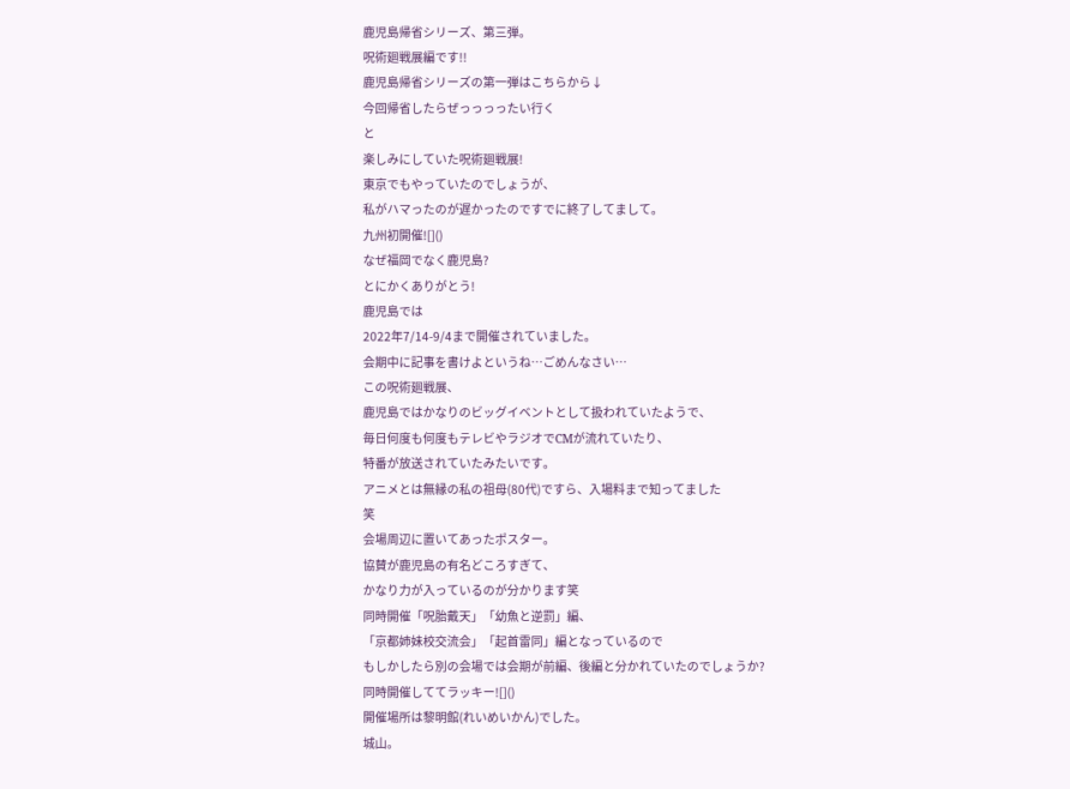鹿児島帰省シリーズ、第三弾。
呪術廻戦展編です!!
鹿児島帰省シリーズの第一弾はこちらから↓
今回帰省したらぜっっっったい行く
と
楽しみにしていた呪術廻戦展!
東京でもやっていたのでしょうが、
私がハマったのが遅かったのですでに終了してまして。
九州初開催![]()
なぜ福岡でなく鹿児島?
とにかくありがとう!
鹿児島では
2022年7/14-9/4まで開催されていました。
会期中に記事を書けよというね…ごめんなさい…
この呪術廻戦展、
鹿児島ではかなりのビッグイベントとして扱われていたようで、
毎日何度も何度もテレビやラジオでCMが流れていたり、
特番が放送されていたみたいです。
アニメとは無縁の私の祖母(80代)ですら、入場料まで知ってました
笑
会場周辺に置いてあったポスター。
協賛が鹿児島の有名どころすぎて、
かなり力が入っているのが分かります笑
同時開催「呪胎戴天」「幼魚と逆罰」編、
「京都姉妹校交流会」「起首雷同」編となっているので
もしかしたら別の会場では会期が前編、後編と分かれていたのでしょうか?
同時開催しててラッキー![]()
開催場所は黎明館(れいめいかん)でした。
城山。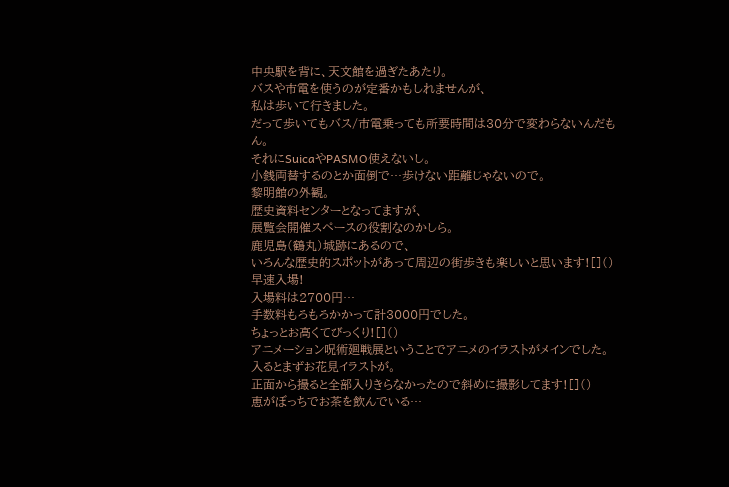中央駅を背に、天文館を過ぎたあたり。
バスや市電を使うのが定番かもしれませんが、
私は歩いて行きました。
だって歩いてもバス/市電乗っても所要時間は30分で変わらないんだもん。
それにSuicaやPASMO使えないし。
小銭両替するのとか面倒で…歩けない距離じゃないので。
黎明館の外観。
歴史資料センターとなってますが、
展覧会開催スペースの役割なのかしら。
鹿児島(鶴丸)城跡にあるので、
いろんな歴史的スポットがあって周辺の街歩きも楽しいと思います![]()
早速入場!
入場料は2700円…
手数料もろもろかかって計3000円でした。
ちょっとお高くてびっくり![]()
アニメーション呪術廻戦展ということでアニメのイラストがメインでした。
入るとまずお花見イラストが。
正面から撮ると全部入りきらなかったので斜めに撮影してます![]()
恵がぼっちでお茶を飲んでいる…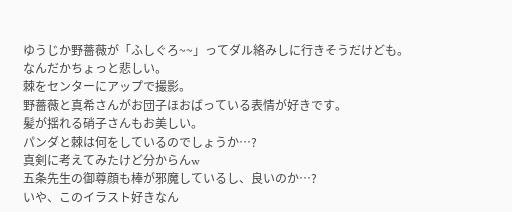ゆうじか野薔薇が「ふしぐろ~~」ってダル絡みしに行きそうだけども。
なんだかちょっと悲しい。
棘をセンターにアップで撮影。
野薔薇と真希さんがお団子ほおばっている表情が好きです。
髪が揺れる硝子さんもお美しい。
パンダと棘は何をしているのでしょうか…?
真剣に考えてみたけど分からんw
五条先生の御尊顔も棒が邪魔しているし、良いのか…?
いや、このイラスト好きなん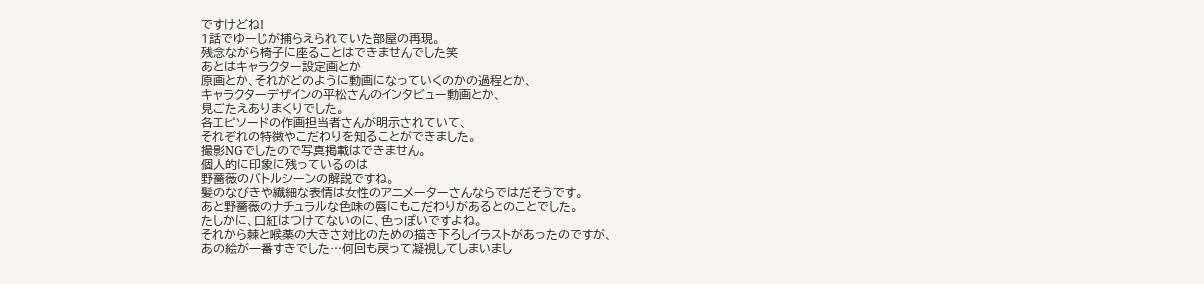ですけどね!
1話でゆーじが捕らえられていた部屋の再現。
残念ながら椅子に座ることはできませんでした笑
あとはキャラクター設定画とか
原画とか、それがどのように動画になっていくのかの過程とか、
キャラクターデザインの平松さんのインタビュー動画とか、
見ごたえありまくりでした。
各エピソードの作画担当者さんが明示されていて、
それぞれの特徴やこだわりを知ることができました。
撮影NGでしたので写真掲載はできません。
個人的に印象に残っているのは
野薔薇のバトルシーンの解説ですね。
髪のなびきや繊細な表情は女性のアニメーターさんならではだそうです。
あと野薔薇のナチュラルな色味の唇にもこだわりがあるとのことでした。
たしかに、口紅はつけてないのに、色っぽいですよね。
それから棘と喉薬の大きさ対比のための描き下ろしイラストがあったのですが、
あの絵が一番すきでした…何回も戻って凝視してしまいまし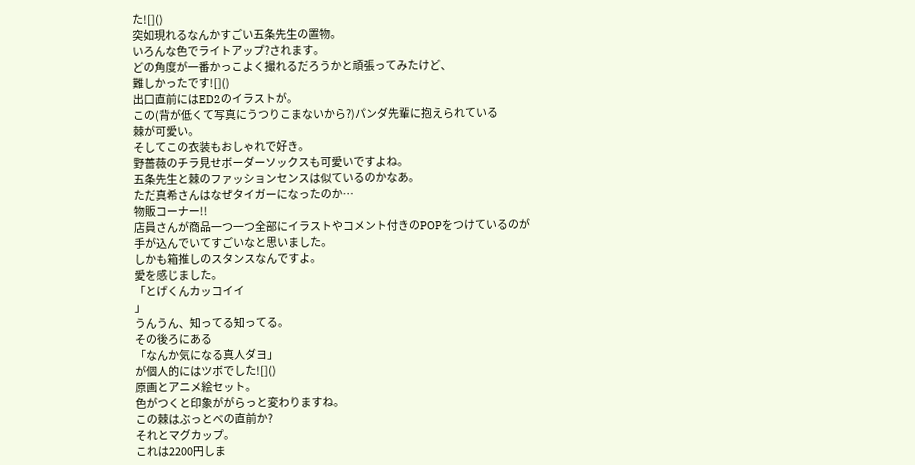た![]()
突如現れるなんかすごい五条先生の置物。
いろんな色でライトアップ?されます。
どの角度が一番かっこよく撮れるだろうかと頑張ってみたけど、
難しかったです![]()
出口直前にはED2のイラストが。
この(背が低くて写真にうつりこまないから?)パンダ先輩に抱えられている
棘が可愛い。
そしてこの衣装もおしゃれで好き。
野薔薇のチラ見せボーダーソックスも可愛いですよね。
五条先生と棘のファッションセンスは似ているのかなあ。
ただ真希さんはなぜタイガーになったのか…
物販コーナー!!
店員さんが商品一つ一つ全部にイラストやコメント付きのPOPをつけているのが
手が込んでいてすごいなと思いました。
しかも箱推しのスタンスなんですよ。
愛を感じました。
「とげくんカッコイイ
」
うんうん、知ってる知ってる。
その後ろにある
「なんか気になる真人ダヨ」
が個人的にはツボでした![]()
原画とアニメ絵セット。
色がつくと印象ががらっと変わりますね。
この棘はぶっとべの直前か?
それとマグカップ。
これは2200円しま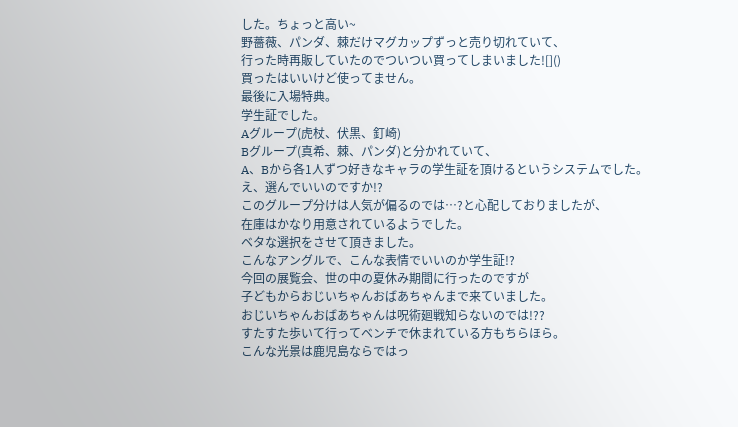した。ちょっと高い~
野薔薇、パンダ、棘だけマグカップずっと売り切れていて、
行った時再販していたのでついつい買ってしまいました![]()
買ったはいいけど使ってません。
最後に入場特典。
学生証でした。
Aグループ(虎杖、伏黒、釘崎)
Bグループ(真希、棘、パンダ)と分かれていて、
A、Bから各1人ずつ好きなキャラの学生証を頂けるというシステムでした。
え、選んでいいのですか!?
このグループ分けは人気が偏るのでは…?と心配しておりましたが、
在庫はかなり用意されているようでした。
ベタな選択をさせて頂きました。
こんなアングルで、こんな表情でいいのか学生証!?
今回の展覧会、世の中の夏休み期間に行ったのですが
子どもからおじいちゃんおばあちゃんまで来ていました。
おじいちゃんおばあちゃんは呪術廻戦知らないのでは!??
すたすた歩いて行ってベンチで休まれている方もちらほら。
こんな光景は鹿児島ならではっ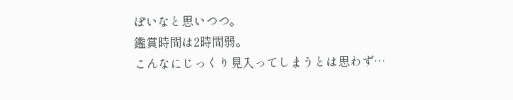ぽいなと思いつつ。
鑑賞時間は2時間弱。
こんなにじっくり見入ってしまうとは思わず…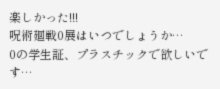楽しかった!!!
呪術廻戦0展はいつでしょうか…
0の学生証、プラスチックで欲しいです…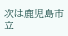次は鹿児島市立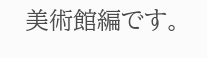美術館編です。